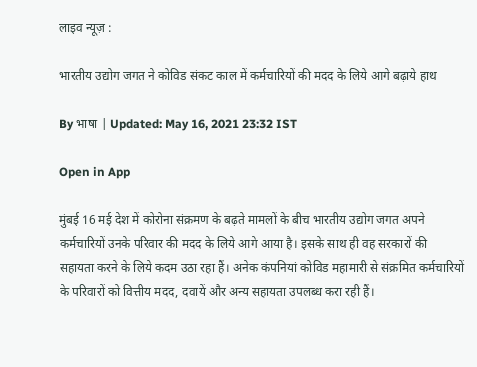लाइव न्यूज़ :

भारतीय उद्योग जगत ने कोविड संकट काल में कर्मचारियों की मदद के लिये आगे बढ़ाये हाथ

By भाषा | Updated: May 16, 2021 23:32 IST

Open in App

मुंबई 16 मई देश में कोरोना संक्रमण के बढ़ते मामलों के बीच भारतीय उद्योग जगत अपने कर्मचारियों उनके परिवार की मदद के लिये आगे आया है। इसके साथ ही वह सरकारों की सहायता करने के लिये कदम उठा रहा हैं। अनेक कंपनियां कोविड महामारी से संक्रमित कर्मचारियों के परिवारों को वित्तीय मदद, दवायें और अन्य सहायता उपलब्ध करा रही हैं।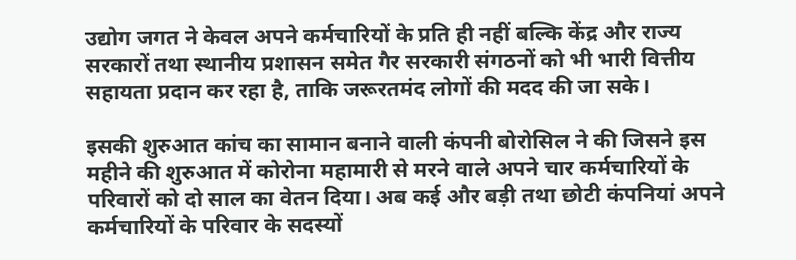उद्योग जगत ने केवल अपने कर्मचारियों के प्रति ही नहीं बल्कि केंद्र और राज्य सरकारों तथा स्थानीय प्रशासन समेत गैर सरकारी संगठनों को भी भारी वित्तीय सहायता प्रदान कर रहा है, ताकि जरूरतमंद लोगों की मदद की जा सके।

इसकी शुरुआत कांच का सामान बनाने वाली कंपनी बोरोसिल ने की जिसने इस महीने की शुरुआत में कोरोना महामारी से मरने वाले अपने चार कर्मचारियों के परिवारों को दो साल का वेतन दिया। अब कई और बड़ी तथा छोटी कंपनियां अपने कर्मचारियों के परिवार के सदस्यों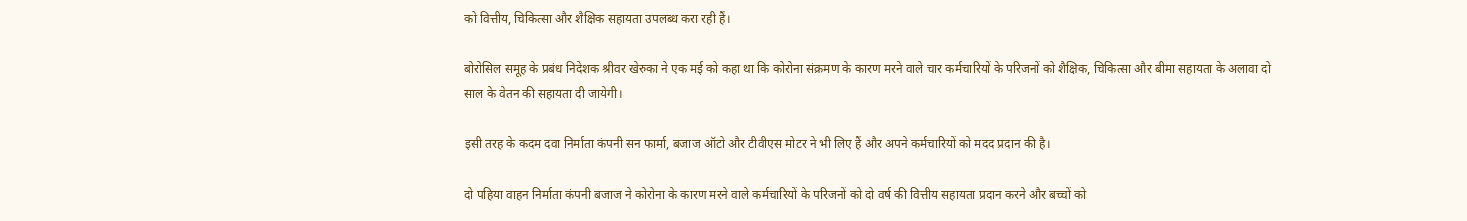को वित्तीय, चिकित्सा और शैक्षिक सहायता उपलब्ध करा रही हैं।

बोरोसिल समूह के प्रबंध निदेशक श्रीवर खेरुका ने एक मई को कहा था कि कोरोना संक्रमण के कारण मरने वाले चार कर्मचारियों के परिजनों को शैक्षिक, चिकित्सा और बीमा सहायता के अलावा दो साल के वेतन की सहायता दी जायेगी।

इसी तरह के कदम दवा निर्माता कंपनी सन फार्मा, बजाज ऑटो और टीवीएस मोटर ने भी लिए हैं और अपने कर्मचारियों को मदद प्रदान की है।

दो पहिया वाहन निर्माता कंपनी बजाज ने कोरोना के कारण मरने वाले कर्मचारियों के परिजनों को दो वर्ष की वित्तीय सहायता प्रदान करने और बच्चों को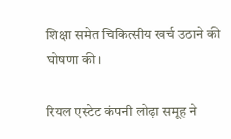शिक्षा समेत चिकित्सीय खर्च उठाने की घोषणा की।

रियल एस्टेट कंपनी लोढ़ा समूह ने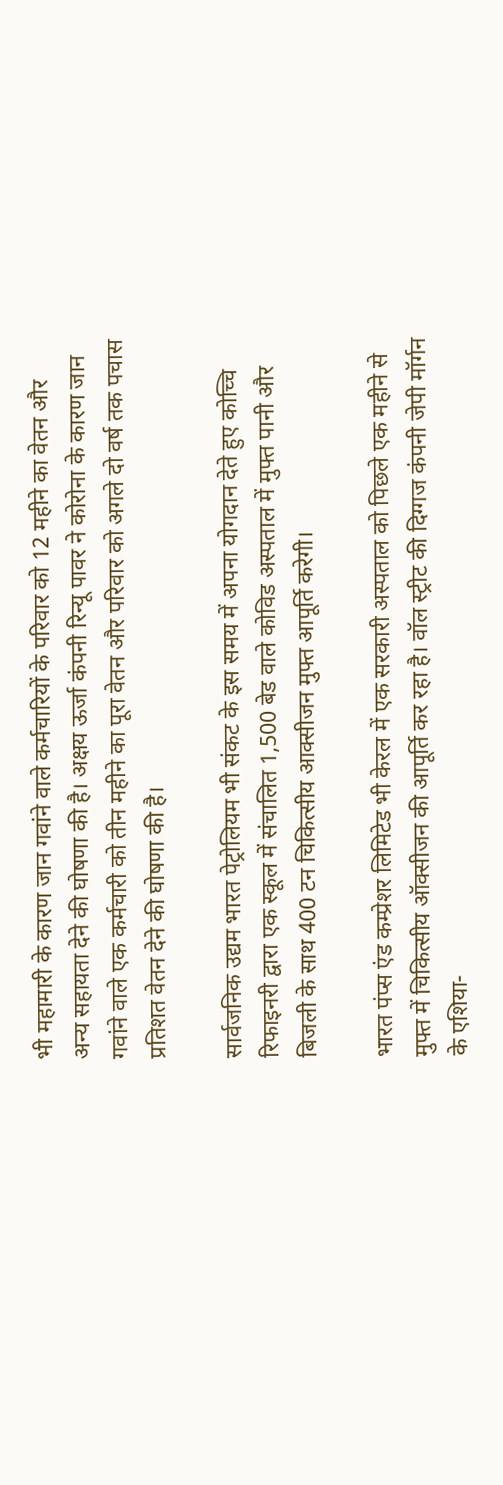भी महामारी के कारण जान गवांने वाले कर्मचारियों के परिवार को 12 महीने का वेतन और अन्य सहायता देने की घोषणा की है। अक्षय ऊर्जा कंपनी रिन्यू पावर ने कोरोना के कारण जान गवांने वाले एक कर्मचारी को तीन महीने का पूरा वेतन और परिवार को अगले दो वर्ष तक पचास प्रतिशत वेतन देने की घोषणा की है।

सार्वजनिक उद्यम भारत पेट्रोलियम भी संकट के इस समय में अपना योगदान देते हुए कोच्चि रिफाइनरी द्वारा एक स्कूल में संचालित 1,500 बेड वाले कोविड अस्पताल में मुफ्त पानी और बिजली के साथ 400 टन चिकित्सीय आक्सीजन मुफ्त आपूर्ति करेगी।

भारत पंप्स एंड कम्प्रेशर लिमिटेड भी केरल में एक सरकारी अस्पताल को पिछले एक महीने से मुफ्त में चिकित्सीय ऑक्सीजन की आपूर्ति कर रहा है। वॉल स्ट्रीट की दिग्गज कंपनी जेपी मॉर्गन के एशिया-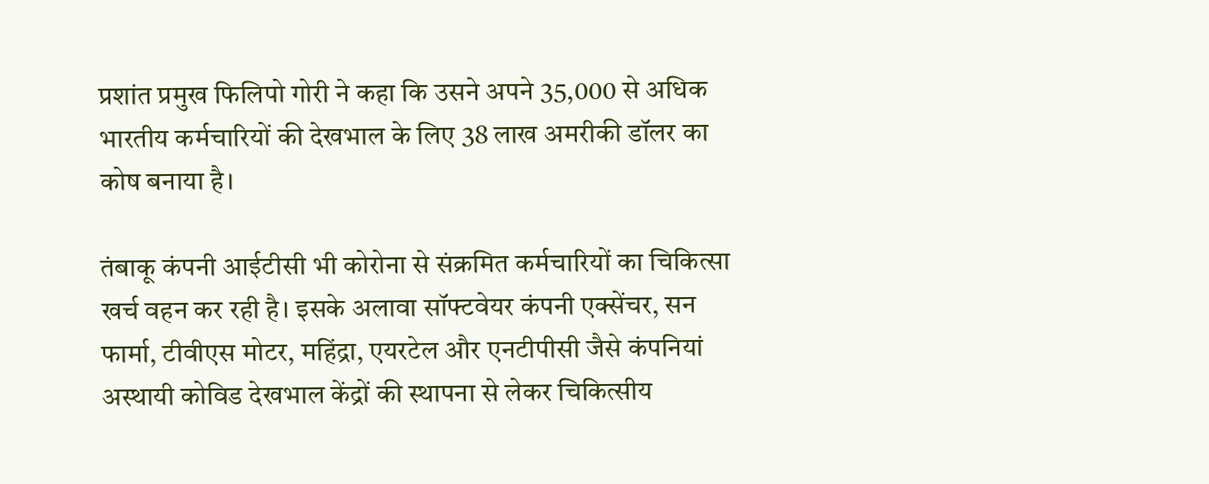प्रशांत प्रमुख फिलिपो गोरी ने कहा कि उसने अपने 35,000 से अधिक भारतीय कर्मचारियों की देखभाल के लिए 38 लाख अमरीकी डॉलर का कोष बनाया है।

तंबाकू कंपनी आईटीसी भी कोरोना से संक्रमित कर्मचारियों का चिकित्सा खर्च वहन कर रही है। इसके अलावा सॉफ्टवेयर कंपनी एक्सेंचर, सन फार्मा, टीवीएस मोटर, महिंद्रा, एयरटेल और एनटीपीसी जैसे कंपनियां अस्थायी कोविड देखभाल केंद्रों की स्थापना से लेकर चिकित्सीय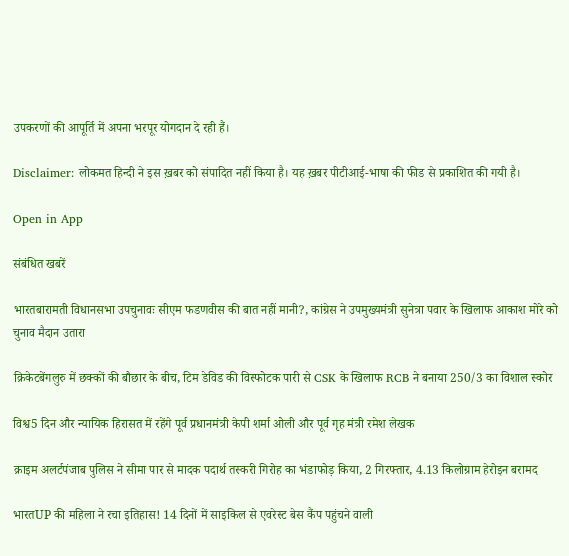उपकरणों की आपूर्ति में अपना भरपूर योगदान दे रही हैं।

Disclaimer: लोकमत हिन्दी ने इस ख़बर को संपादित नहीं किया है। यह ख़बर पीटीआई-भाषा की फीड से प्रकाशित की गयी है।

Open in App

संबंधित खबरें

भारतबारामती विधानसभा उपचुनावः सीएम फडणवीस की बात नहीं मानी?, कांग्रेस ने उपमुख्यमंत्री सुनेत्रा पवार के खिलाफ आकाश मोरे को चुनाव मैदान उतारा

क्रिकेटबेंगलुरु में छक्कों की बौछार के बीच, टिम डेविड की विस्फोटक पारी से CSK के खिलाफ RCB ने बनाया 250/3 का विशाल स्कोर

विश्व5 दिन और न्यायिक हिरासत में रहेंगे पूर्व प्रधानमंत्री केपी शर्मा ओली और पूर्व गृह मंत्री रमेश लेखक

क्राइम अलर्टपंजाब पुलिस ने सीमा पार से मादक पदार्थ तस्करी गिरोह का भंडाफोड़ किया, 2 गिरफ्तार, 4.13 किलोग्राम हेरोइन बरामद

भारतUP की महिला ने रचा इतिहास! 14 दिनों में साइकिल से एवरेस्ट बेस कैंप पहुंचने वाली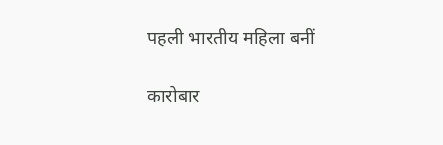पहली भारतीय महिला बनीं

कारोबार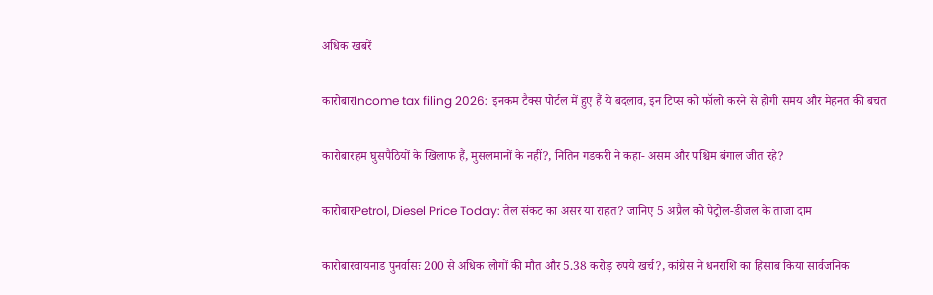अधिक खबरें

कारोबारIncome tax filing 2026: इनकम टैक्स पोर्टल में हुए हैं ये बदलाव, इन टिप्स को फॉलो करने से होगी समय और मेहनत की बचत

कारोबारहम घुसपैठियों के खिलाफ हैं, मुसलमानों के नहीं?, नितिन गडकरी ने कहा- असम और पश्चिम बंगाल जीत रहे?

कारोबारPetrol, Diesel Price Today: तेल संकट का असर या राहत? जानिए 5 अप्रैल को पेट्रोल-डीजल के ताजा दाम

कारोबारवायनाड पुनर्वासः 200 से अधिक लोगों की मौत और 5.38 करोड़ रुपये खर्च?, कांग्रेस ने धनराशि का हिसाब किया सार्वजनिक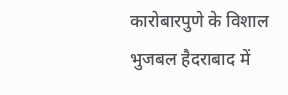कारोबारपुणे के विशाल भुजबल हैदराबाद में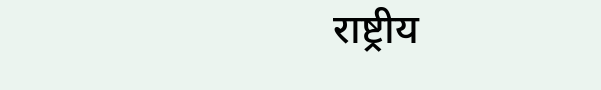राष्ट्रीय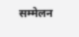सम्मेलन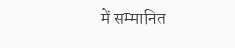में सम्मानित